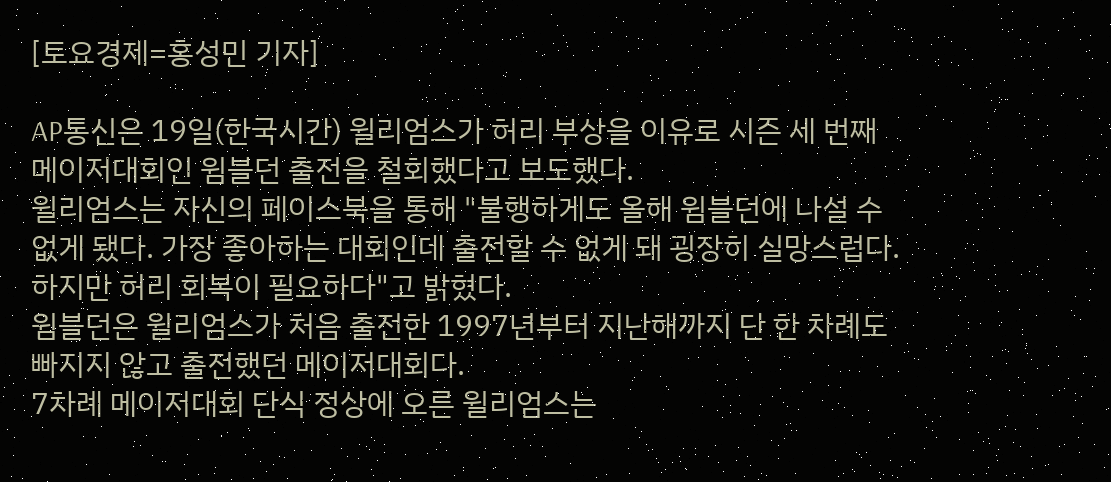[토요경제=홍성민 기자]

AP통신은 19일(한국시간) 윌리엄스가 허리 부상을 이유로 시즌 세 번째 메이저대회인 윔블던 출전을 철회했다고 보도했다.
윌리엄스는 자신의 페이스북을 통해 "불행하게도 올해 윔블던에 나설 수 없게 됐다. 가장 좋아하는 대회인데 출전할 수 없게 돼 굉장히 실망스럽다. 하지만 허리 회복이 필요하다"고 밝혔다.
윔블던은 윌리엄스가 처음 출전한 1997년부터 지난해까지 단 한 차례도 빠지지 않고 출전했던 메이저대회다.
7차례 메이저대회 단식 정상에 오른 윌리엄스는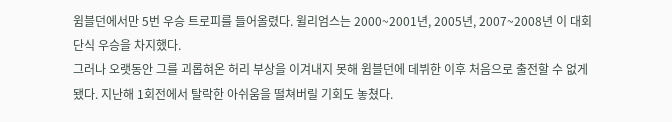윔블던에서만 5번 우승 트로피를 들어올렸다. 윌리엄스는 2000~2001년, 2005년, 2007~2008년 이 대회 단식 우승을 차지했다.
그러나 오랫동안 그를 괴롭혀온 허리 부상을 이겨내지 못해 윔블던에 데뷔한 이후 처음으로 출전할 수 없게 됐다. 지난해 1회전에서 탈락한 아쉬움을 떨쳐버릴 기회도 놓쳤다.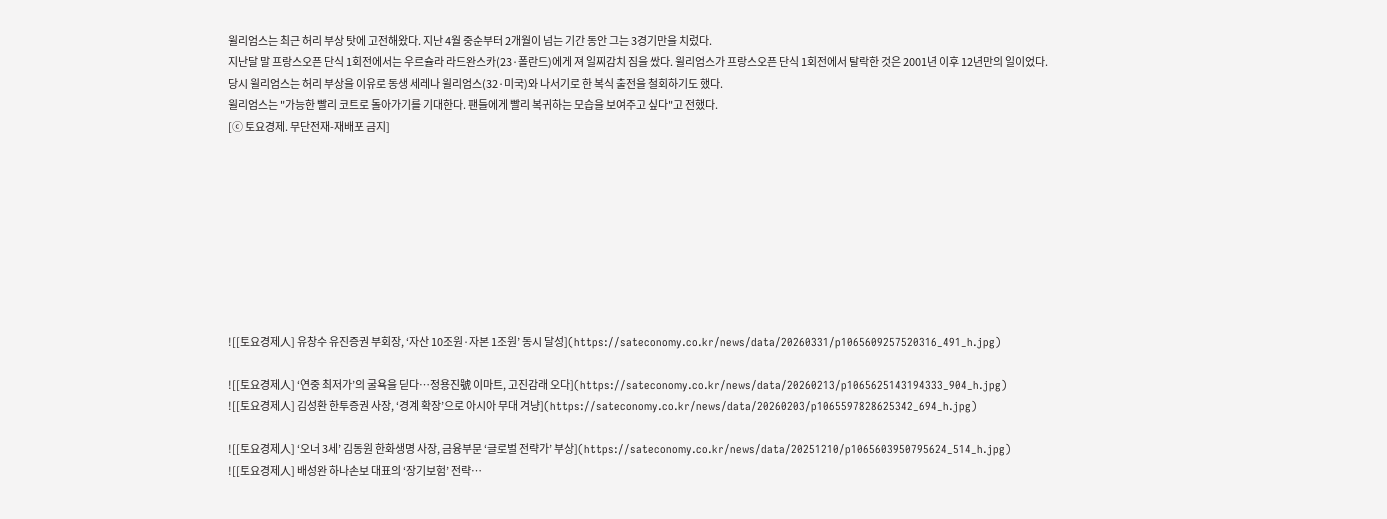윌리엄스는 최근 허리 부상 탓에 고전해왔다. 지난 4월 중순부터 2개월이 넘는 기간 동안 그는 3경기만을 치렀다.
지난달 말 프랑스오픈 단식 1회전에서는 우르슐라 라드완스카(23·폴란드)에게 져 일찌감치 짐을 쌌다. 윌리엄스가 프랑스오픈 단식 1회전에서 탈락한 것은 2001년 이후 12년만의 일이었다.
당시 윌리엄스는 허리 부상을 이유로 동생 세레나 윌리엄스(32·미국)와 나서기로 한 복식 출전을 철회하기도 했다.
윌리엄스는 "가능한 빨리 코트로 돌아가기를 기대한다. 팬들에게 빨리 복귀하는 모습을 보여주고 싶다"고 전했다.
[ⓒ 토요경제. 무단전재-재배포 금지]









![[토요경제人] 유창수 유진증권 부회장, ‘자산 10조원·자본 1조원’ 동시 달성](https://sateconomy.co.kr/news/data/20260331/p1065609257520316_491_h.jpg)

![[토요경제人] ‘연중 최저가’의 굴욕을 딛다…정용진號 이마트, 고진감래 오다](https://sateconomy.co.kr/news/data/20260213/p1065625143194333_904_h.jpg)
![[토요경제人] 김성환 한투증권 사장, ‘경계 확장’으로 아시아 무대 겨냥](https://sateconomy.co.kr/news/data/20260203/p1065597828625342_694_h.jpg)

![[토요경제人] ‘오너 3세’ 김동원 한화생명 사장, 금융부문 ‘글로벌 전략가’ 부상](https://sateconomy.co.kr/news/data/20251210/p1065603950795624_514_h.jpg)
![[토요경제人] 배성완 하나손보 대표의 ‘장기보험’ 전략…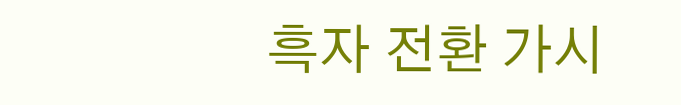흑자 전환 가시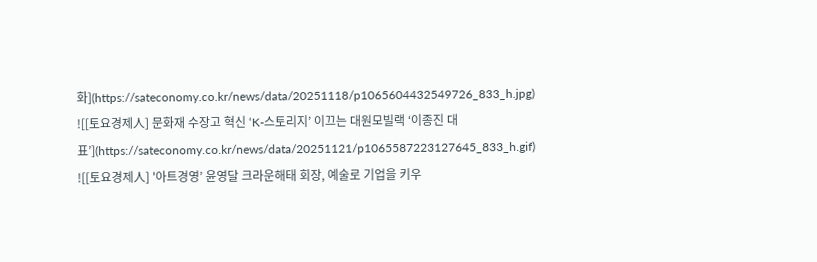화](https://sateconomy.co.kr/news/data/20251118/p1065604432549726_833_h.jpg)
![[토요경제人] 문화재 수장고 혁신 ‘K-스토리지’ 이끄는 대원모빌랙 ‘이종진 대표’](https://sateconomy.co.kr/news/data/20251121/p1065587223127645_833_h.gif)
![[토요경제人] '아트경영’ 윤영달 크라운해태 회장, 예술로 기업을 키우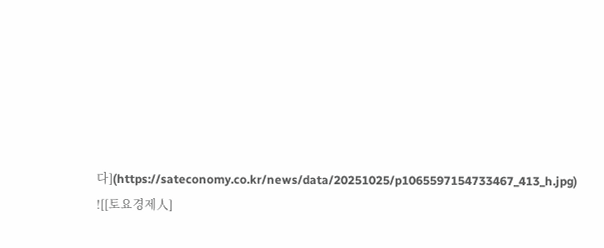다](https://sateconomy.co.kr/news/data/20251025/p1065597154733467_413_h.jpg)
![[토요경제人]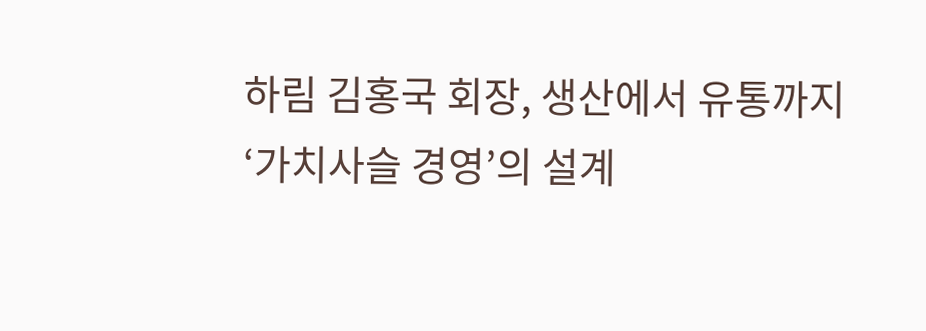하림 김홍국 회장, 생산에서 유통까지 ‘가치사슬 경영’의 설계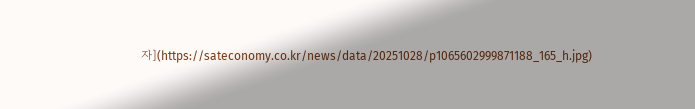자](https://sateconomy.co.kr/news/data/20251028/p1065602999871188_165_h.jpg)